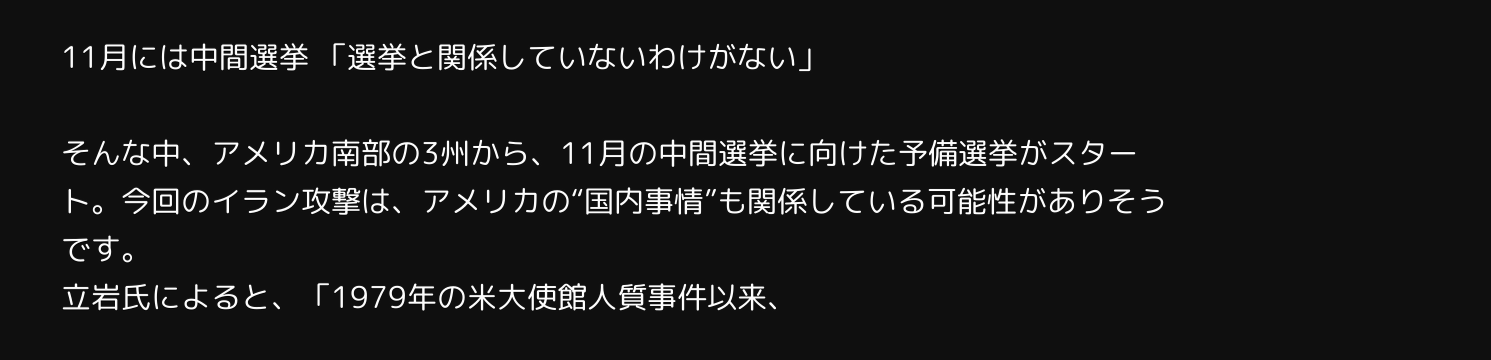11月には中間選挙 「選挙と関係していないわけがない」

そんな中、アメリカ南部の3州から、11月の中間選挙に向けた予備選挙がスタート。今回のイラン攻撃は、アメリカの“国内事情”も関係している可能性がありそうです。
立岩氏によると、「1979年の米大使館人質事件以来、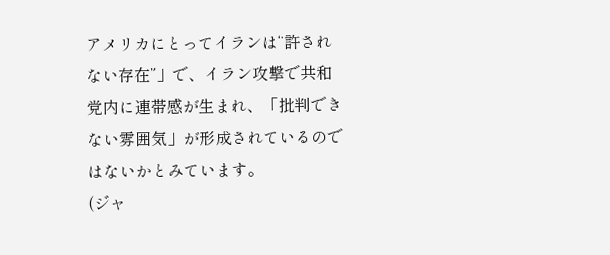アメリカにとってイランは“許されない存在”」で、イラン攻撃で共和党内に連帯感が生まれ、「批判できない雰囲気」が形成されているのではないかとみています。
(ジャ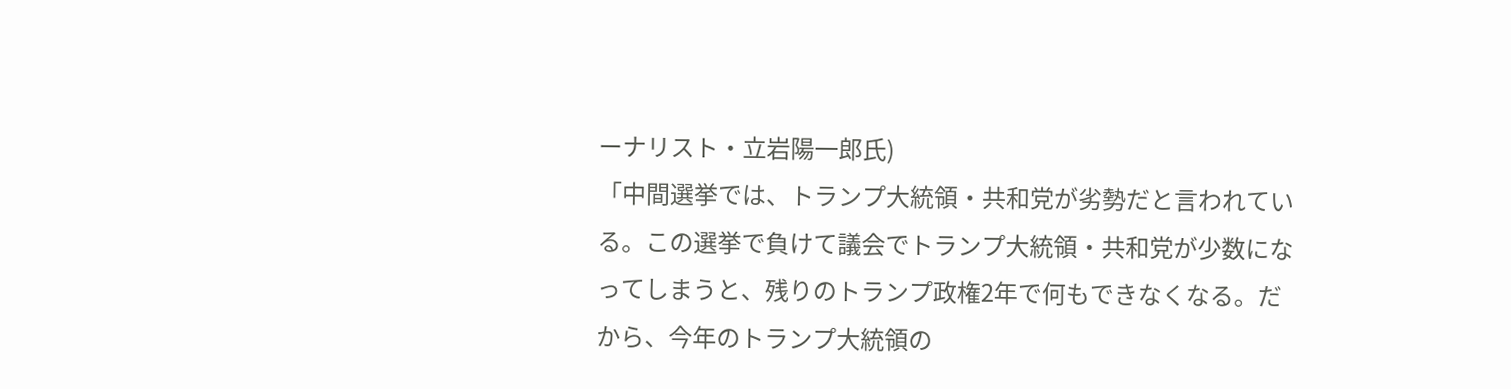ーナリスト・立岩陽一郎氏)
「中間選挙では、トランプ大統領・共和党が劣勢だと言われている。この選挙で負けて議会でトランプ大統領・共和党が少数になってしまうと、残りのトランプ政権2年で何もできなくなる。だから、今年のトランプ大統領の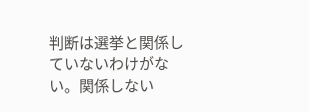判断は選挙と関係していないわけがない。関係しない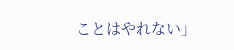ことはやれない」